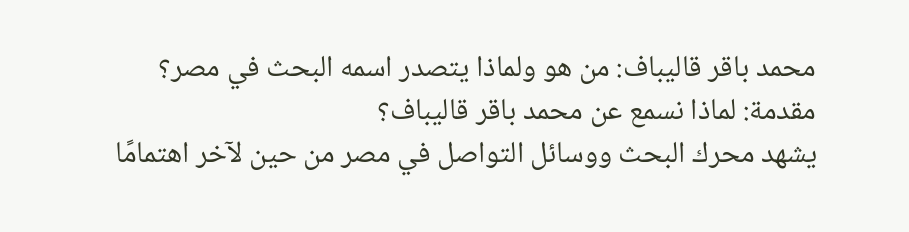محمد باقر قاليباف: من هو ولماذا يتصدر اسمه البحث في مصر؟
مقدمة: لماذا نسمع عن محمد باقر قاليباف؟
يشهد محرك البحث ووسائل التواصل في مصر من حين لآخر اهتمامًا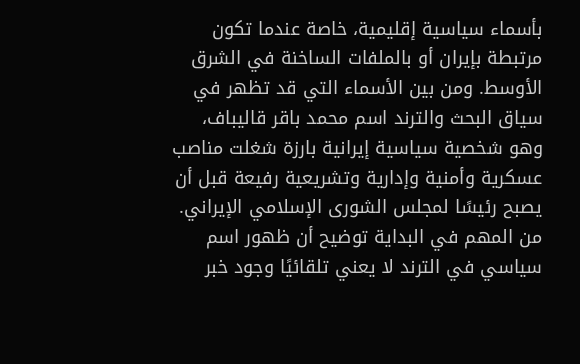بأسماء سياسية إقليمية، خاصة عندما تكون مرتبطة بإيران أو بالملفات الساخنة في الشرق الأوسط. ومن بين الأسماء التي قد تظهر في سياق البحث والترند اسم محمد باقر قاليباف، وهو شخصية سياسية إيرانية بارزة شغلت مناصب عسكرية وأمنية وإدارية وتشريعية رفيعة قبل أن يصبح رئيسًا لمجلس الشورى الإسلامي الإيراني.
من المهم في البداية توضيح أن ظهور اسم سياسي في الترند لا يعني تلقائيًا وجود خبر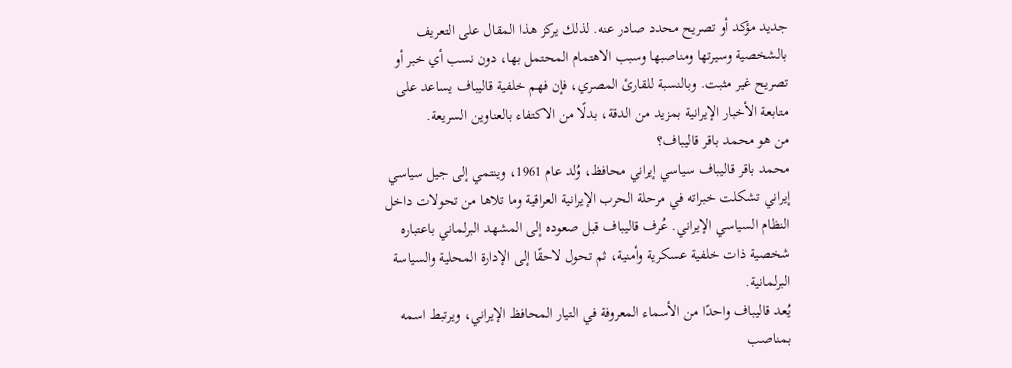جديد مؤكد أو تصريح محدد صادر عنه. لذلك يركز هذا المقال على التعريف بالشخصية وسيرتها ومناصبها وسبب الاهتمام المحتمل بها، دون نسب أي خبر أو تصريح غير مثبت. وبالنسبة للقارئ المصري، فإن فهم خلفية قاليباف يساعد على متابعة الأخبار الإيرانية بمزيد من الدقة، بدلًا من الاكتفاء بالعناوين السريعة.
من هو محمد باقر قاليباف؟
محمد باقر قاليباف سياسي إيراني محافظ، وُلد عام 1961، وينتمي إلى جيل سياسي إيراني تشكلت خبراته في مرحلة الحرب الإيرانية العراقية وما تلاها من تحولات داخل النظام السياسي الإيراني. عُرف قاليباف قبل صعوده إلى المشهد البرلماني باعتباره شخصية ذات خلفية عسكرية وأمنية، ثم تحول لاحقًا إلى الإدارة المحلية والسياسة البرلمانية.
يُعد قاليباف واحدًا من الأسماء المعروفة في التيار المحافظ الإيراني، ويرتبط اسمه بمناصب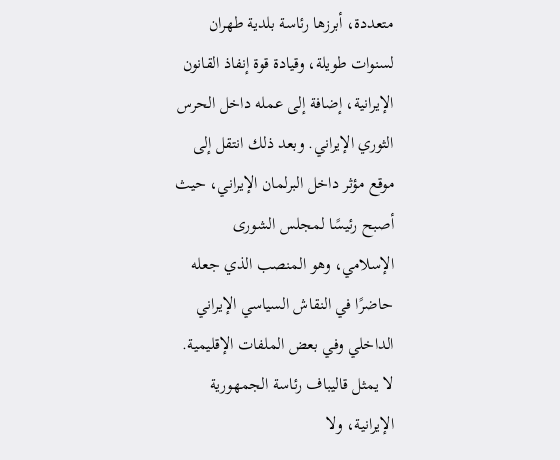متعددة، أبرزها رئاسة بلدية طهران لسنوات طويلة، وقيادة قوة إنفاذ القانون الإيرانية، إضافة إلى عمله داخل الحرس الثوري الإيراني. وبعد ذلك انتقل إلى موقع مؤثر داخل البرلمان الإيراني، حيث أصبح رئيسًا لمجلس الشورى الإسلامي، وهو المنصب الذي جعله حاضرًا في النقاش السياسي الإيراني الداخلي وفي بعض الملفات الإقليمية.
لا يمثل قاليباف رئاسة الجمهورية الإيرانية، ولا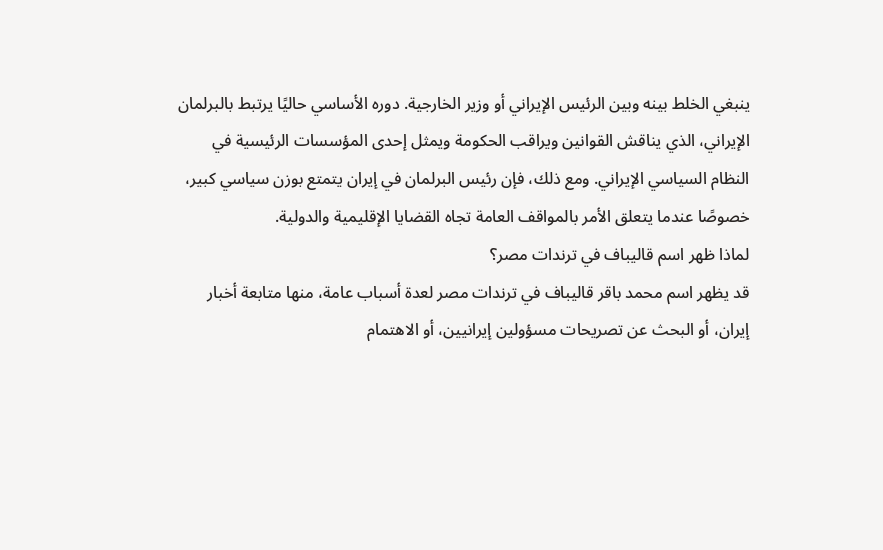ينبغي الخلط بينه وبين الرئيس الإيراني أو وزير الخارجية. دوره الأساسي حاليًا يرتبط بالبرلمان الإيراني، الذي يناقش القوانين ويراقب الحكومة ويمثل إحدى المؤسسات الرئيسية في النظام السياسي الإيراني. ومع ذلك، فإن رئيس البرلمان في إيران يتمتع بوزن سياسي كبير، خصوصًا عندما يتعلق الأمر بالمواقف العامة تجاه القضايا الإقليمية والدولية.
لماذا ظهر اسم قاليباف في ترندات مصر؟
قد يظهر اسم محمد باقر قاليباف في ترندات مصر لعدة أسباب عامة، منها متابعة أخبار إيران، أو البحث عن تصريحات مسؤولين إيرانيين، أو الاهتمام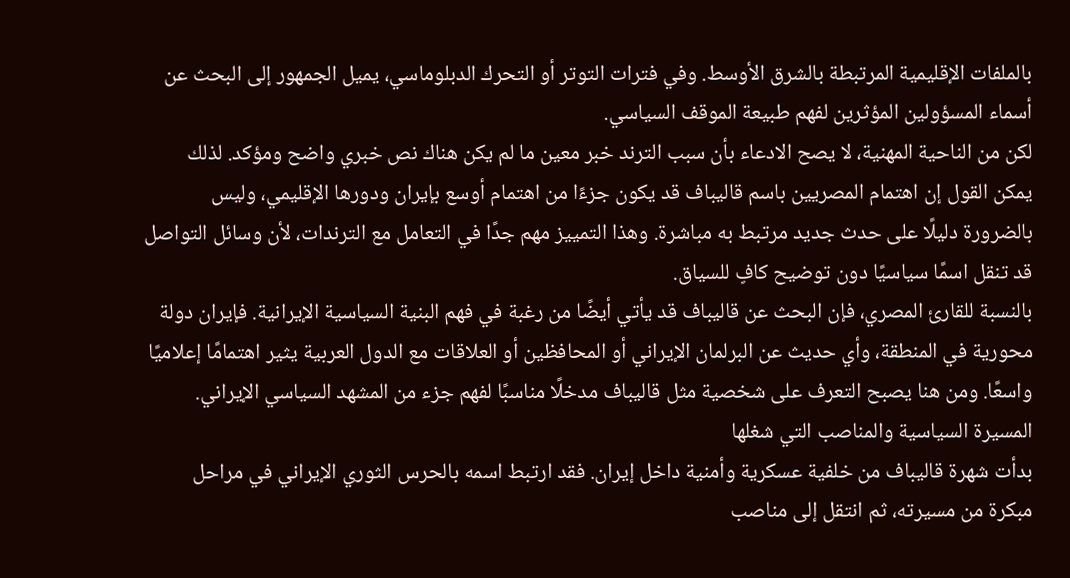بالملفات الإقليمية المرتبطة بالشرق الأوسط. وفي فترات التوتر أو التحرك الدبلوماسي، يميل الجمهور إلى البحث عن أسماء المسؤولين المؤثرين لفهم طبيعة الموقف السياسي.
لكن من الناحية المهنية، لا يصح الادعاء بأن سبب الترند خبر معين ما لم يكن هناك نص خبري واضح ومؤكد. لذلك يمكن القول إن اهتمام المصريين باسم قاليباف قد يكون جزءًا من اهتمام أوسع بإيران ودورها الإقليمي، وليس بالضرورة دليلًا على حدث جديد مرتبط به مباشرة. وهذا التمييز مهم جدًا في التعامل مع الترندات، لأن وسائل التواصل قد تنقل اسمًا سياسيًا دون توضيح كافٍ للسياق.
بالنسبة للقارئ المصري، فإن البحث عن قاليباف قد يأتي أيضًا من رغبة في فهم البنية السياسية الإيرانية. فإيران دولة محورية في المنطقة، وأي حديث عن البرلمان الإيراني أو المحافظين أو العلاقات مع الدول العربية يثير اهتمامًا إعلاميًا واسعًا. ومن هنا يصبح التعرف على شخصية مثل قاليباف مدخلًا مناسبًا لفهم جزء من المشهد السياسي الإيراني.
المسيرة السياسية والمناصب التي شغلها
بدأت شهرة قاليباف من خلفية عسكرية وأمنية داخل إيران. فقد ارتبط اسمه بالحرس الثوري الإيراني في مراحل مبكرة من مسيرته، ثم انتقل إلى مناصب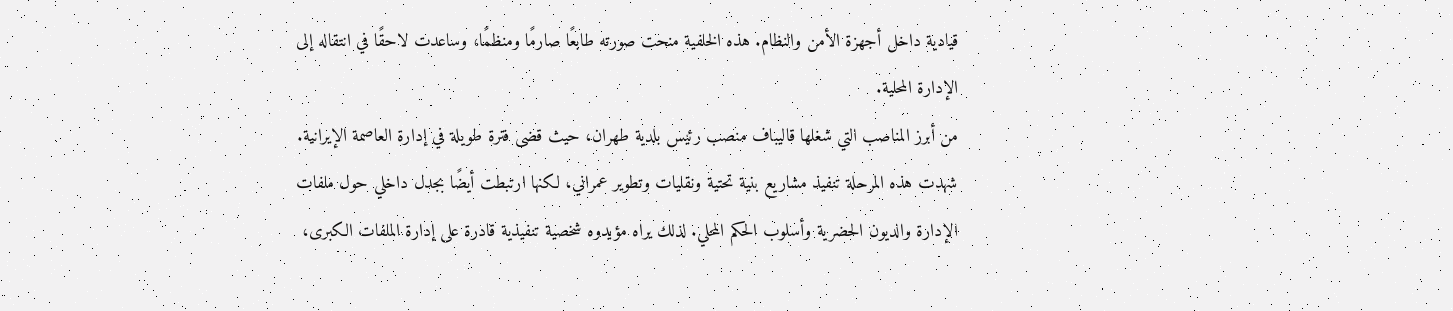قيادية داخل أجهزة الأمن والنظام. هذه الخلفية منحت صورته طابعًا صارمًا ومنظمًا، وساعدت لاحقًا في انتقاله إلى الإدارة المحلية.
من أبرز المناصب التي شغلها قاليباف منصب رئيس بلدية طهران، حيث قضى فترة طويلة في إدارة العاصمة الإيرانية. شهدت هذه المرحلة تنفيذ مشاريع بنية تحتية ونقليات وتطوير عمراني، لكنها ارتبطت أيضًا بجدل داخلي حول ملفات الإدارة والديون الحضرية وأسلوب الحكم المحلي. لذلك يراه مؤيدوه شخصية تنفيذية قادرة على إدارة الملفات الكبرى،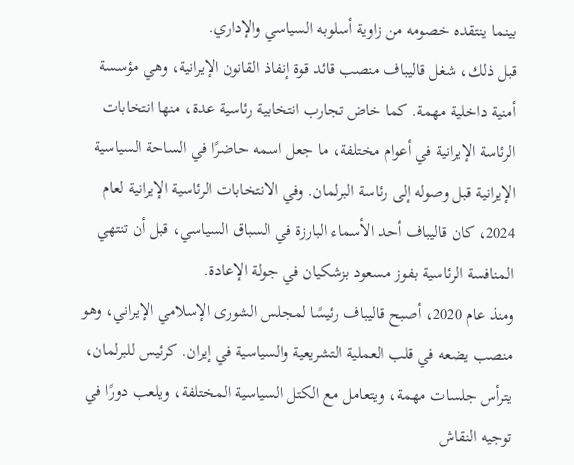بينما ينتقده خصومه من زاوية أسلوبه السياسي والإداري.
قبل ذلك، شغل قاليباف منصب قائد قوة إنفاذ القانون الإيرانية، وهي مؤسسة أمنية داخلية مهمة. كما خاض تجارب انتخابية رئاسية عدة، منها انتخابات الرئاسة الإيرانية في أعوام مختلفة، ما جعل اسمه حاضرًا في الساحة السياسية الإيرانية قبل وصوله إلى رئاسة البرلمان. وفي الانتخابات الرئاسية الإيرانية لعام 2024، كان قاليباف أحد الأسماء البارزة في السباق السياسي، قبل أن تنتهي المنافسة الرئاسية بفوز مسعود بزشكيان في جولة الإعادة.
ومنذ عام 2020، أصبح قاليباف رئيسًا لمجلس الشورى الإسلامي الإيراني، وهو منصب يضعه في قلب العملية التشريعية والسياسية في إيران. كرئيس للبرلمان، يترأس جلسات مهمة، ويتعامل مع الكتل السياسية المختلفة، ويلعب دورًا في توجيه النقاش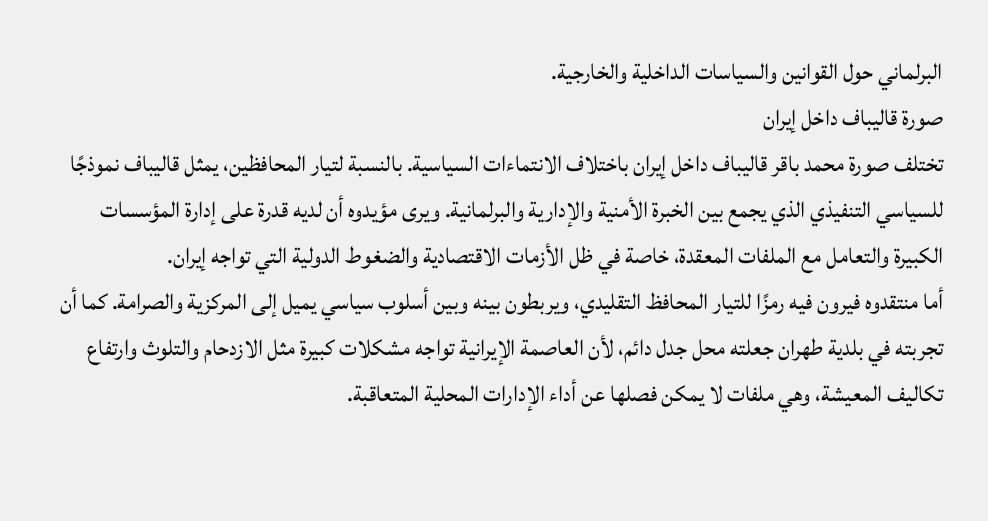البرلماني حول القوانين والسياسات الداخلية والخارجية.
صورة قاليباف داخل إيران
تختلف صورة محمد باقر قاليباف داخل إيران باختلاف الانتماءات السياسية. بالنسبة لتيار المحافظين، يمثل قاليباف نموذجًا للسياسي التنفيذي الذي يجمع بين الخبرة الأمنية والإدارية والبرلمانية. ويرى مؤيدوه أن لديه قدرة على إدارة المؤسسات الكبيرة والتعامل مع الملفات المعقدة، خاصة في ظل الأزمات الاقتصادية والضغوط الدولية التي تواجه إيران.
أما منتقدوه فيرون فيه رمزًا للتيار المحافظ التقليدي، ويربطون بينه وبين أسلوب سياسي يميل إلى المركزية والصرامة. كما أن تجربته في بلدية طهران جعلته محل جدل دائم، لأن العاصمة الإيرانية تواجه مشكلات كبيرة مثل الازدحام والتلوث وارتفاع تكاليف المعيشة، وهي ملفات لا يمكن فصلها عن أداء الإدارات المحلية المتعاقبة.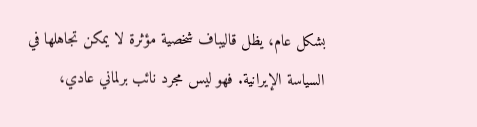بشكل عام، يظل قاليباف شخصية مؤثرة لا يمكن تجاهلها في السياسة الإيرانية. فهو ليس مجرد نائب برلماني عادي،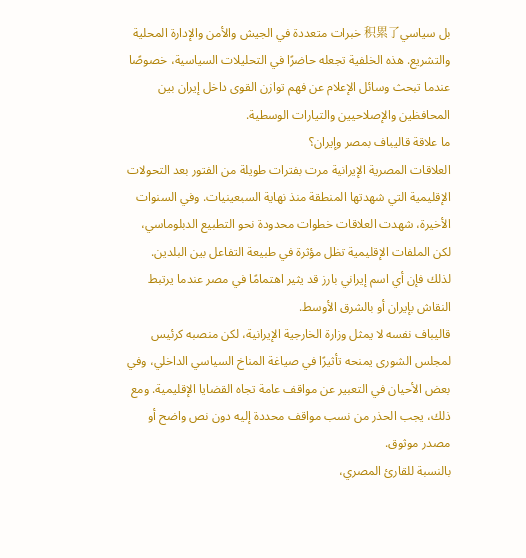بل سياسي积累了 خبرات متعددة في الجيش والأمن والإدارة المحلية والتشريع. هذه الخلفية تجعله حاضرًا في التحليلات السياسية، خصوصًا عندما تبحث وسائل الإعلام عن فهم توازن القوى داخل إيران بين المحافظين والإصلاحيين والتيارات الوسطية.
ما علاقة قاليباف بمصر وإيران؟
العلاقات المصرية الإيرانية مرت بفترات طويلة من الفتور بعد التحولات الإقليمية التي شهدتها المنطقة منذ نهاية السبعينيات. وفي السنوات الأخيرة، شهدت العلاقات خطوات محدودة نحو التطبيع الدبلوماسي، لكن الملفات الإقليمية تظل مؤثرة في طبيعة التفاعل بين البلدين. لذلك فإن أي اسم إيراني بارز قد يثير اهتمامًا في مصر عندما يرتبط النقاش بإيران أو بالشرق الأوسط.
قاليباف نفسه لا يمثل وزارة الخارجية الإيرانية، لكن منصبه كرئيس لمجلس الشورى يمنحه تأثيرًا في صياغة المناخ السياسي الداخلي، وفي بعض الأحيان في التعبير عن مواقف عامة تجاه القضايا الإقليمية. ومع ذلك، يجب الحذر من نسب مواقف محددة إليه دون نص واضح أو مصدر موثوق.
بالنسبة للقارئ المصري،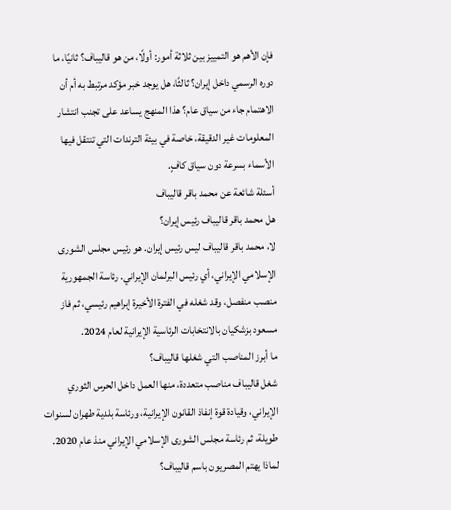فإن الأهم هو التمييز بين ثلاثة أمور: أولًا، من هو قاليباف؟ ثانيًا، ما دوره الرسمي داخل إيران؟ ثالثًا، هل يوجد خبر مؤكد مرتبط به أم أن الاهتمام جاء من سياق عام؟ هذا المنهج يساعد على تجنب انتشار المعلومات غير الدقيقة، خاصة في بيئة الترندات التي تنتقل فيها الأسماء بسرعة دون سياق كافٍ.
أسئلة شائعة عن محمد باقر قاليباف
هل محمد باقر قاليباف رئيس إيران؟
لا، محمد باقر قاليباف ليس رئيس إيران. هو رئيس مجلس الشورى الإسلامي الإيراني، أي رئيس البرلمان الإيراني. رئاسة الجمهورية منصب منفصل، وقد شغله في الفترة الأخيرة إبراهيم رئيسي، ثم فاز مسعود بزشكيان بالانتخابات الرئاسية الإيرانية لعام 2024.
ما أبرز المناصب التي شغلها قاليباف؟
شغل قاليباف مناصب متعددة، منها العمل داخل الحرس الثوري الإيراني، وقيادة قوة إنفاذ القانون الإيرانية، ورئاسة بلدية طهران لسنوات طويلة، ثم رئاسة مجلس الشورى الإسلامي الإيراني منذ عام 2020.
لماذا يهتم المصريون باسم قاليباف؟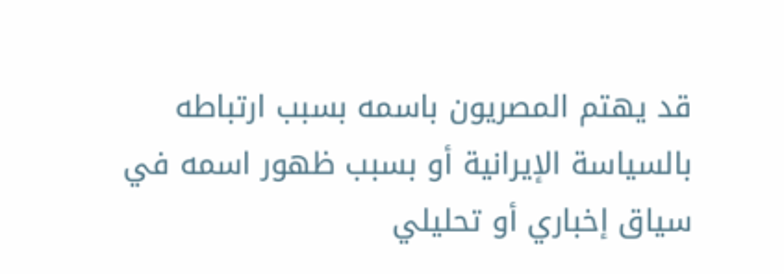قد يهتم المصريون باسمه بسبب ارتباطه بالسياسة الإيرانية أو بسبب ظهور اسمه في سياق إخباري أو تحليلي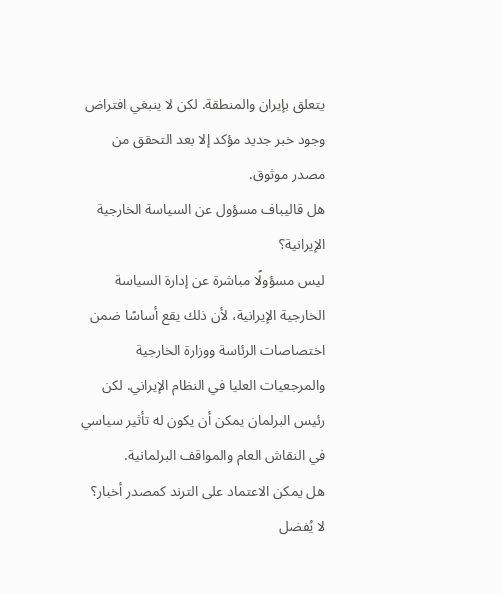يتعلق بإيران والمنطقة. لكن لا ينبغي افتراض وجود خبر جديد مؤكد إلا بعد التحقق من مصدر موثوق.
هل قاليباف مسؤول عن السياسة الخارجية الإيرانية؟
ليس مسؤولًا مباشرة عن إدارة السياسة الخارجية الإيرانية، لأن ذلك يقع أساسًا ضمن اختصاصات الرئاسة ووزارة الخارجية والمرجعيات العليا في النظام الإيراني. لكن رئيس البرلمان يمكن أن يكون له تأثير سياسي في النقاش العام والمواقف البرلمانية.
هل يمكن الاعتماد على الترند كمصدر أخبار؟
لا يُفضل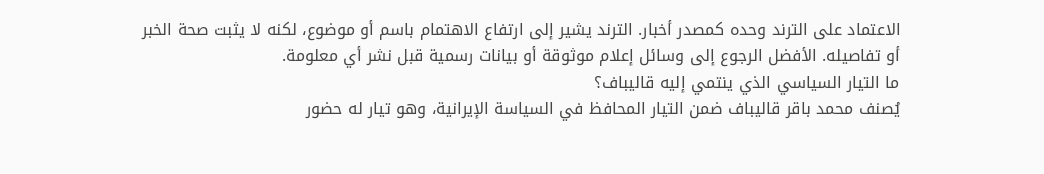الاعتماد على الترند وحده كمصدر أخبار. الترند يشير إلى ارتفاع الاهتمام باسم أو موضوع، لكنه لا يثبت صحة الخبر أو تفاصيله. الأفضل الرجوع إلى وسائل إعلام موثوقة أو بيانات رسمية قبل نشر أي معلومة.
ما التيار السياسي الذي ينتمي إليه قاليباف؟
يُصنف محمد باقر قاليباف ضمن التيار المحافظ في السياسة الإيرانية، وهو تيار له حضور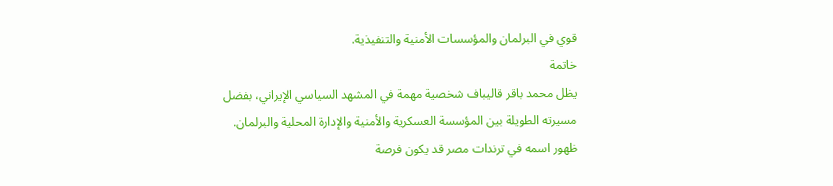قوي في البرلمان والمؤسسات الأمنية والتنفيذية.
خاتمة
يظل محمد باقر قاليباف شخصية مهمة في المشهد السياسي الإيراني، بفضل مسيرته الطويلة بين المؤسسة العسكرية والأمنية والإدارة المحلية والبرلمان. ظهور اسمه في ترندات مصر قد يكون فرصة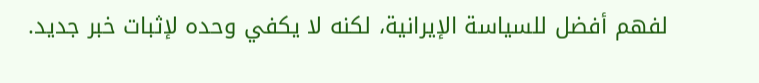لفهم أفضل للسياسة الإيرانية، لكنه لا يكفي وحده لإثبات خبر جديد.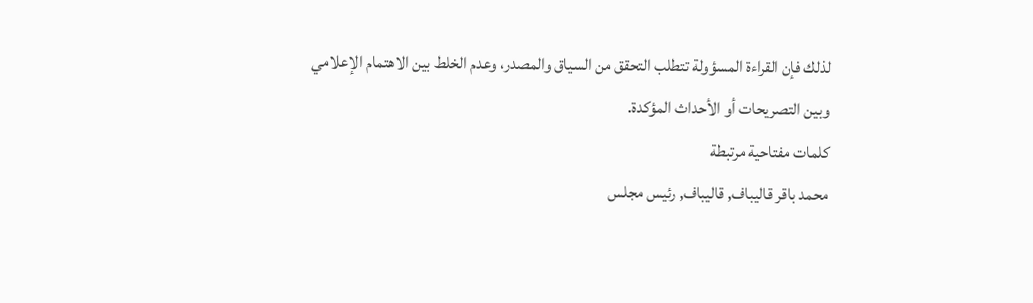لذلك فإن القراءة المسؤولة تتطلب التحقق من السياق والمصدر، وعدم الخلط بين الاهتمام الإعلامي وبين التصريحات أو الأحداث المؤكدة.
كلمات مفتاحية مرتبطة
محمد باقر قاليباف, قاليباف, رئيس مجلس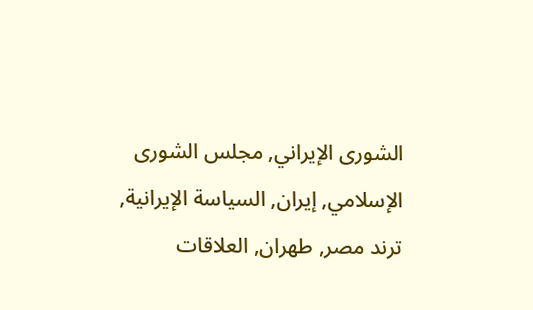الشورى الإيراني, مجلس الشورى الإسلامي, إيران, السياسة الإيرانية, ترند مصر, طهران, العلاقات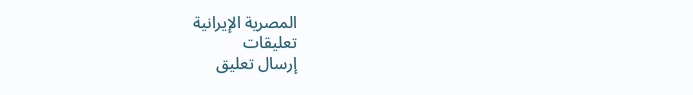المصرية الإيرانية
تعليقات
إرسال تعليق